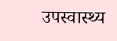उपस्वास्थ्य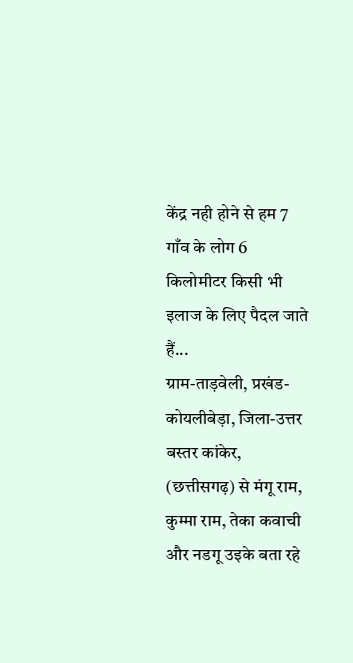केंद्र नही होने से हम 7 गाँव के लोग 6 किलोमीटर किसी भी इलाज के लिए पैदल जाते हैं...
ग्राम-ताड़वेली, प्रखंड-कोयलीबेड़ा, जिला-उत्तर बस्तर कांकेर, (छत्तीसगढ़) से मंगू राम, कुम्मा राम, तेका कवाची और नडगू उइके बता रहे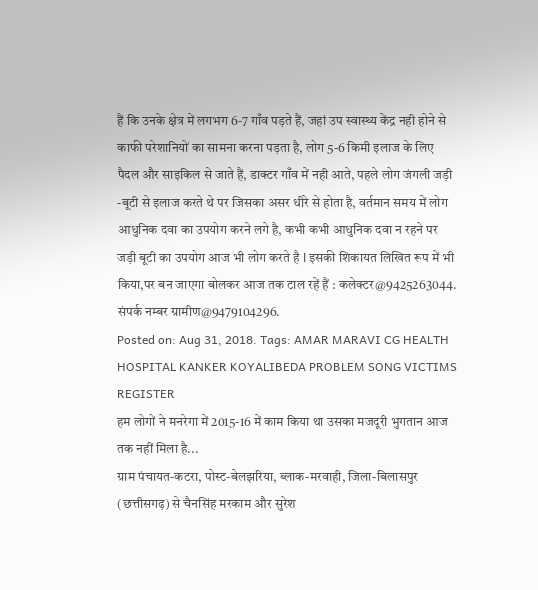हैं कि उनके क्षेत्र में लगभग 6-7 गाँव पड़ते हैं, जहां उप स्वास्थ्य केंद्र नही होने से काफी परेशानियों का सामना करना पड़ता है, लोग 5-6 किमी इलाज के लिए पैदल और साइकिल से जाते हैं, डाक्टर गाँव में नही आते, पहले लोग जंगली जड़ी -बूटी से इलाज करते थे पर जिसका असर धीरे से होता है, वर्तमान समय में लोग आधुनिक दवा का उपयोग करने लगे है, कभी कभी आधुनिक दवा न रहने पर जड़ी बूटी का उपयोग आज भी लोग करते है l इसकी शिकायत लिखित रूप में भी किया,पर बन जाएगा बोलकर आज तक टाल रहें हैं : कलेक्टर@9425263044. संपर्क नम्बर ग्रामीण@9479104296.
Posted on: Aug 31, 2018. Tags: AMAR MARAVI CG HEALTH HOSPITAL KANKER KOYALIBEDA PROBLEM SONG VICTIMS REGISTER
हम लोगों ने मनरेगा में 2015-16 में काम किया था उसका मजदूरी भुगतान आज तक नहीं मिला है...
ग्राम पंचायत-कटरा, पोस्ट-बेलझरिया, ब्लाक-मरवाही, जिला-बिलासपुर (छत्तीसगढ़) से चैनसिंह मरकाम और सुरेश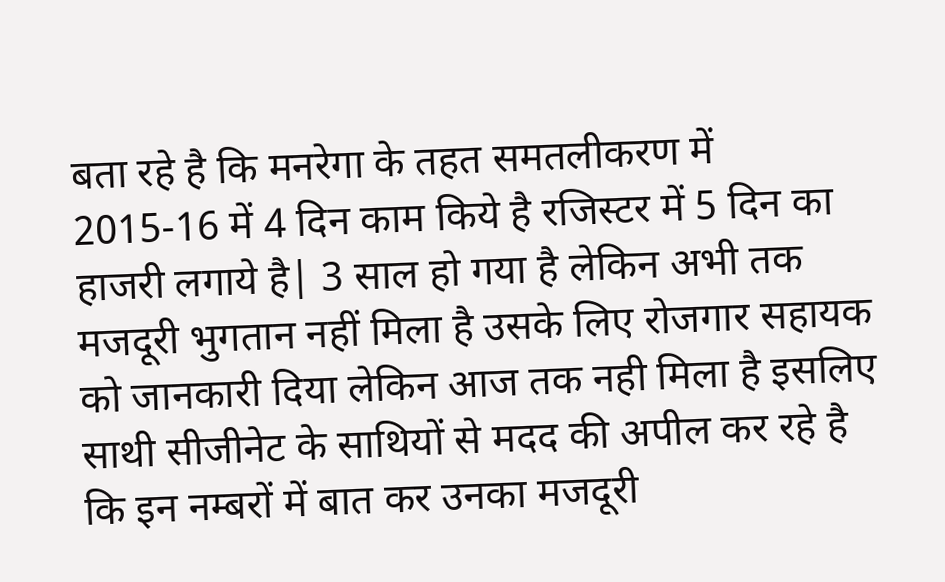बता रहे है कि मनरेगा के तहत समतलीकरण में 2015-16 में 4 दिन काम किये है रजिस्टर में 5 दिन का हाजरी लगाये है| 3 साल हो गया है लेकिन अभी तक मजदूरी भुगतान नहीं मिला है उसके लिए रोजगार सहायक को जानकारी दिया लेकिन आज तक नही मिला है इसलिए साथी सीजीनेट के साथियों से मदद की अपील कर रहे है कि इन नम्बरों में बात कर उनका मजदूरी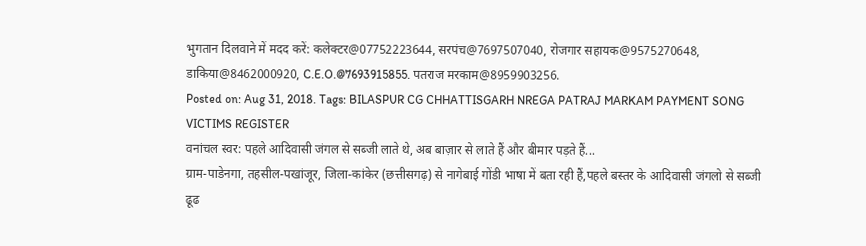भुगतान दिलवाने में मदद करें: कलेक्टर@07752223644, सरपंच@7697507040, रोजगार सहायक@9575270648, डाकिया@8462000920, C.E.O.@7693915855. पतराज मरकाम@8959903256.
Posted on: Aug 31, 2018. Tags: BILASPUR CG CHHATTISGARH NREGA PATRAJ MARKAM PAYMENT SONG VICTIMS REGISTER
वनांचल स्वर: पहले आदिवासी जंगल से सब्जी लाते थे, अब बाज़ार से लाते हैं और बीमार पड़ते हैं...
ग्राम-पाडेनगा, तहसील-पखांजूर, जिला-कांकेर (छत्तीसगढ़) से नागेबाई गोंडी भाषा में बता रही हैं,पहले बस्तर के आदिवासी जंगलो से सब्जी ढूढ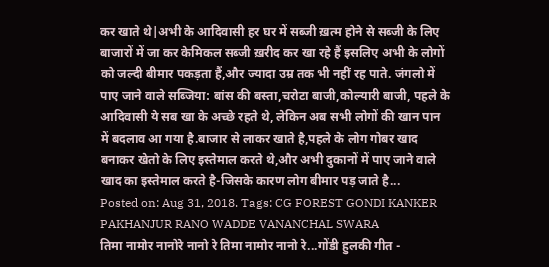कर खाते थे|अभी के आदिवासी हर घर में सब्जी ख़त्म होने से सब्जी के लिए बाजारों में जा कर केमिकल सब्जी ख़रीद कर खा रहे हैं इसलिए अभी के लोगों को जल्दी बीमार पकड़ता हैं,और ज्यादा उम्र तक भी नहीं रह पाते. जंगलो में पाए जाने वाले सब्जिया: बांस की बस्ता,चरोटा बाजी,कोल्यारी बाजी, पहले के आदिवासी ये सब खा के अच्छे रहते थे, लेकिन अब सभी लोगों की खान पान में बदलाव आ गया है.बाजार से लाकर खाते है,पहले के लोग गोबर खाद बनाकर खेतो के लिए इस्तेमाल करते थे,और अभी दुकानों में पाए जाने वाले खाद का इस्तेमाल करते है-जिसके कारण लोग बीमार पड़ जाते है...
Posted on: Aug 31, 2018. Tags: CG FOREST GONDI KANKER PAKHANJUR RANO WADDE VANANCHAL SWARA
तिमा नामोर नानोरे नानो रे तिमा नामोर नानो रे...गोंडी हुलकी गीत -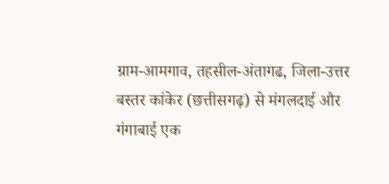ग्राम-आमगाव, तहसील-अंतागढ, जिला-उत्तर बस्तर कांकेर (छत्तीसगढ़) से मंगलदाई और गंगाबाई एक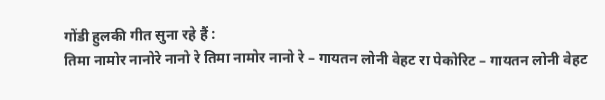गोंडी हुलकी गीत सुना रहे हैं :
तिमा नामोर नानोरे नानो रे तिमा नामोर नानो रे – गायतन लोनी वेहट रा पेकोरिट – गायतन लोनी वेहट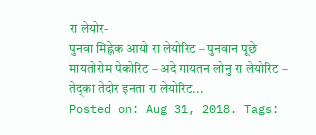रा लेयोर-
पुनवा मिह्नेक आयो रा लेयोरिट – पुनवान पूछे मायतोरोम पेकोरिट – अदे गायतन लोनु रा लेयोरिट – तेद्का तेदोर इनता रा लेयोरिट...
Posted on: Aug 31, 2018. Tags: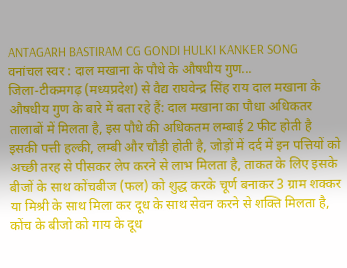ANTAGARH BASTIRAM CG GONDI HULKI KANKER SONG
वनांचल स्वर : दाल मखाना के पौधे के औषधीय गुण...
जिला-टीकमगढ़ (मध्यप्रदेश) से वैद्य राघवेन्द्र सिंह राय दाल मखाना के औषधीय गुण के बारे में बता रहे हैं: दाल मखाना का पौधा अधिकतर तालाबों में मिलता है, इस पौधे की अधिकतम लम्बाई 2 फीट होती है इसकी पत्ती हल्की, लम्बी और चौड़ी होती है, जोड़ों में दर्द में इन पत्तियों को अच्छी तरह से पीसकर लेप करने से लाभ मिलता है, ताकत के लिए इसके बीजों के साथ कोंचबीज (फल) को शुद्ध करके चूर्ण बनाकर 3 ग्राम शक्कर या मिश्री के साथ मिला कर दूध के साथ सेवन करने से शक्ति मिलता है, कोंच के बीजो को गाय के दूध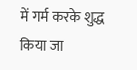में गर्म करके शुद्ध किया जा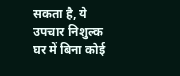सकता है, ये उपचार निशुल्क घर में बिना कोई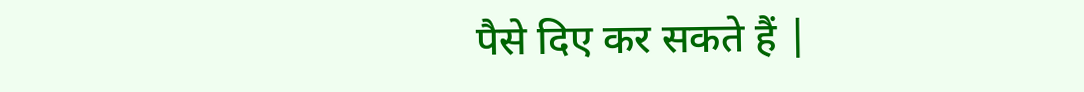पैसे दिए कर सकते हैं |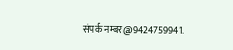संपर्क नम्बर@9424759941.